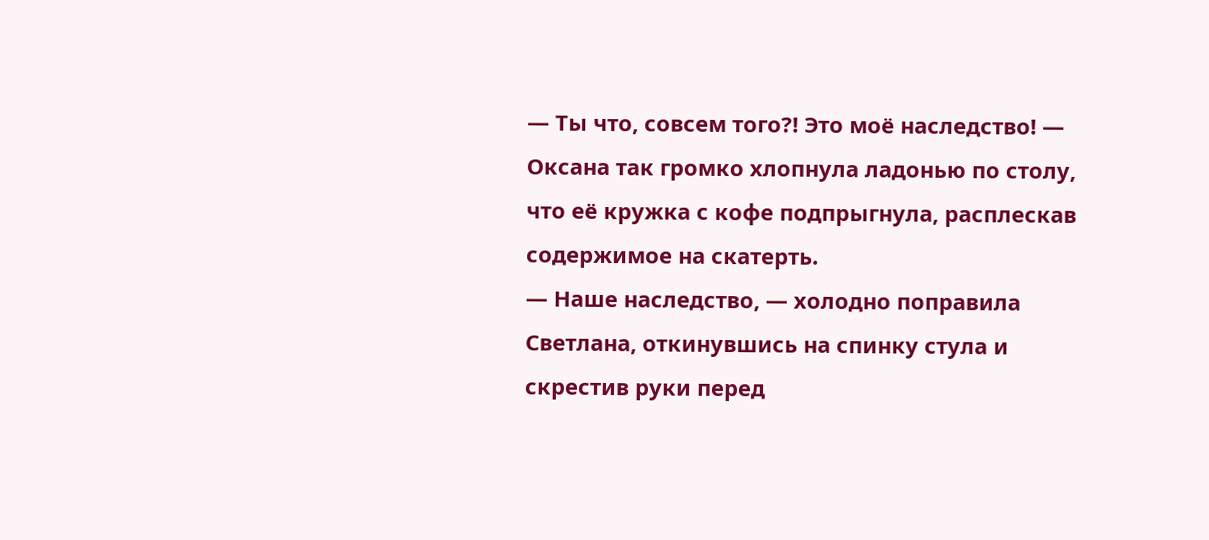— Ты что, совсем того?! Это моё наследство! — Оксана так громко хлопнула ладонью по столу, что её кружка с кофе подпрыгнула, расплескав содержимое на скатерть.
— Наше наследство, — холодно поправила Светлана, откинувшись на спинку стула и скрестив руки перед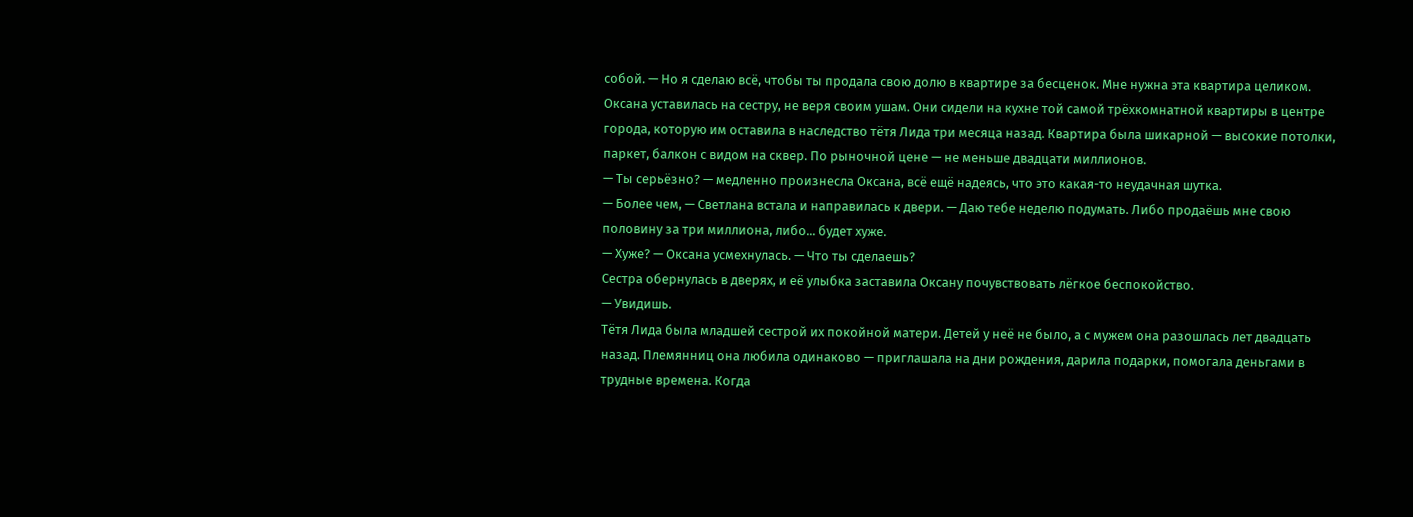собой. — Но я сделаю всё, чтобы ты продала свою долю в квартире за бесценок. Мне нужна эта квартира целиком.
Оксана уставилась на сестру, не веря своим ушам. Они сидели на кухне той самой трёхкомнатной квартиры в центре города, которую им оставила в наследство тётя Лида три месяца назад. Квартира была шикарной — высокие потолки, паркет, балкон с видом на сквер. По рыночной цене — не меньше двадцати миллионов.
— Ты серьёзно? — медленно произнесла Оксана, всё ещё надеясь, что это какая-то неудачная шутка.
— Более чем, — Светлана встала и направилась к двери. — Даю тебе неделю подумать. Либо продаёшь мне свою половину за три миллиона, либо... будет хуже.
— Хуже? — Оксана усмехнулась. — Что ты сделаешь?
Сестра обернулась в дверях, и её улыбка заставила Оксану почувствовать лёгкое беспокойство.
— Увидишь.
Тётя Лида была младшей сестрой их покойной матери. Детей у неё не было, а с мужем она разошлась лет двадцать назад. Племянниц она любила одинаково — приглашала на дни рождения, дарила подарки, помогала деньгами в трудные времена. Когда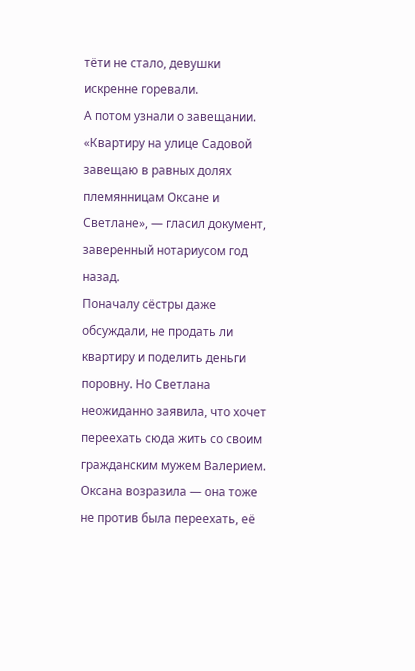тёти не стало, девушки искренне горевали.
А потом узнали о завещании.
«Квартиру на улице Садовой завещаю в равных долях племянницам Оксане и Светлане», — гласил документ, заверенный нотариусом год назад.
Поначалу сёстры даже обсуждали, не продать ли квартиру и поделить деньги поровну. Но Светлана неожиданно заявила, что хочет переехать сюда жить со своим гражданским мужем Валерием. Оксана возразила — она тоже не против была переехать, её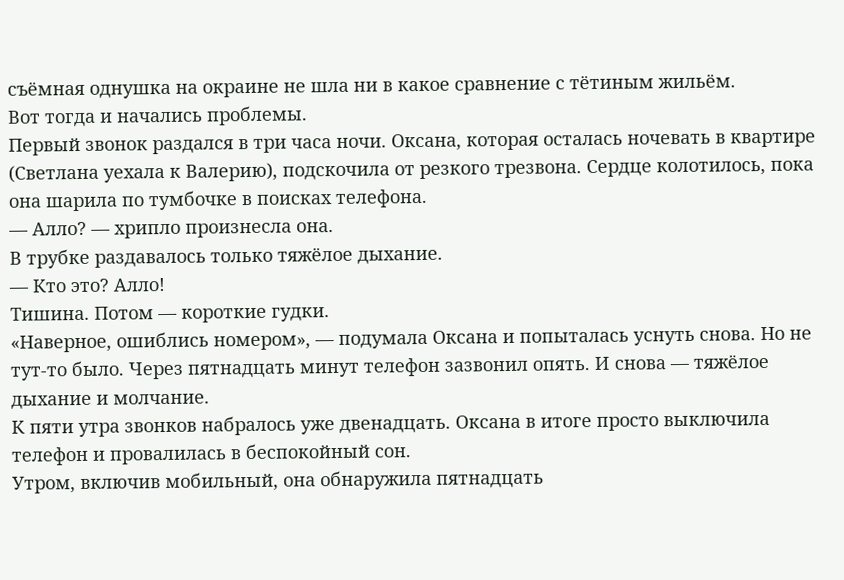съёмная однушка на окраине не шла ни в какое сравнение с тётиным жильём.
Вот тогда и начались проблемы.
Первый звонок раздался в три часа ночи. Оксана, которая осталась ночевать в квартире (Светлана уехала к Валерию), подскочила от резкого трезвона. Сердце колотилось, пока она шарила по тумбочке в поисках телефона.
— Алло? — хрипло произнесла она.
В трубке раздавалось только тяжёлое дыхание.
— Кто это? Алло!
Тишина. Потом — короткие гудки.
«Наверное, ошиблись номером», — подумала Оксана и попыталась уснуть снова. Но не тут-то было. Через пятнадцать минут телефон зазвонил опять. И снова — тяжёлое дыхание и молчание.
К пяти утра звонков набралось уже двенадцать. Оксана в итоге просто выключила телефон и провалилась в беспокойный сон.
Утром, включив мобильный, она обнаружила пятнадцать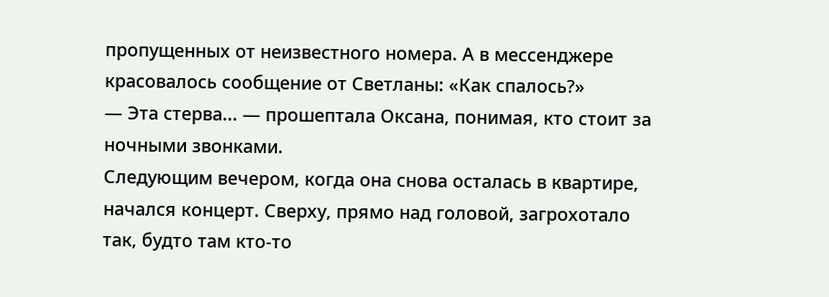пропущенных от неизвестного номера. А в мессенджере красовалось сообщение от Светланы: «Как спалось?»
— Эта стерва... — прошептала Оксана, понимая, кто стоит за ночными звонками.
Следующим вечером, когда она снова осталась в квартире, начался концерт. Сверху, прямо над головой, загрохотало так, будто там кто-то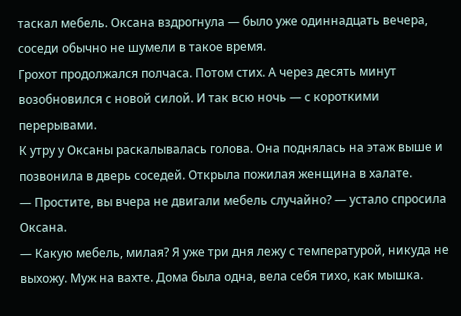таскал мебель. Оксана вздрогнула — было уже одиннадцать вечера, соседи обычно не шумели в такое время.
Грохот продолжался полчаса. Потом стих. А через десять минут возобновился с новой силой. И так всю ночь — с короткими перерывами.
К утру у Оксаны раскалывалась голова. Она поднялась на этаж выше и позвонила в дверь соседей. Открыла пожилая женщина в халате.
— Простите, вы вчера не двигали мебель случайно? — устало спросила Оксана.
— Какую мебель, милая? Я уже три дня лежу с температурой, никуда не выхожу. Муж на вахте. Дома была одна, вела себя тихо, как мышка.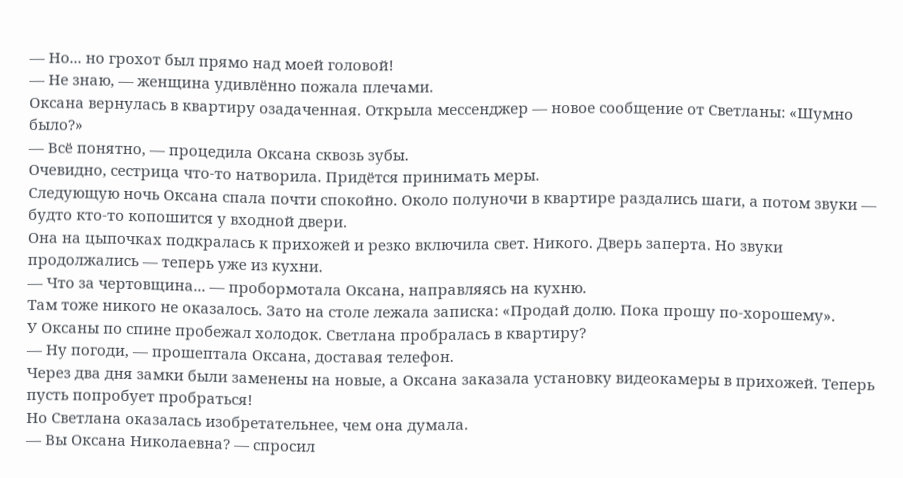— Но... но грохот был прямо над моей головой!
— Не знаю, — женщина удивлённо пожала плечами.
Оксана вернулась в квартиру озадаченная. Открыла мессенджер — новое сообщение от Светланы: «Шумно было?»
— Всё понятно, — процедила Оксана сквозь зубы.
Очевидно, сестрица что-то натворила. Придётся принимать меры.
Следующую ночь Оксана спала почти спокойно. Около полуночи в квартире раздались шаги, а потом звуки — будто кто-то копошится у входной двери.
Она на цыпочках подкралась к прихожей и резко включила свет. Никого. Дверь заперта. Но звуки продолжались — теперь уже из кухни.
— Что за чертовщина... — пробормотала Оксана, направляясь на кухню.
Там тоже никого не оказалось. Зато на столе лежала записка: «Продай долю. Пока прошу по-хорошему».
У Оксаны по спине пробежал холодок. Светлана пробралась в квартиру?
— Ну погоди, — прошептала Оксана, доставая телефон.
Через два дня замки были заменены на новые, а Оксана заказала установку видеокамеры в прихожей. Теперь пусть попробует пробраться!
Но Светлана оказалась изобретательнее, чем она думала.
— Вы Оксана Николаевна? — спросил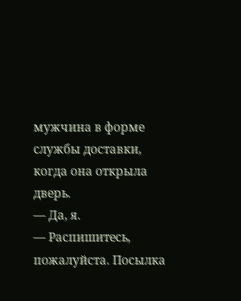мужчина в форме службы доставки, когда она открыла дверь.
— Да, я.
— Распишитесь, пожалуйста. Посылка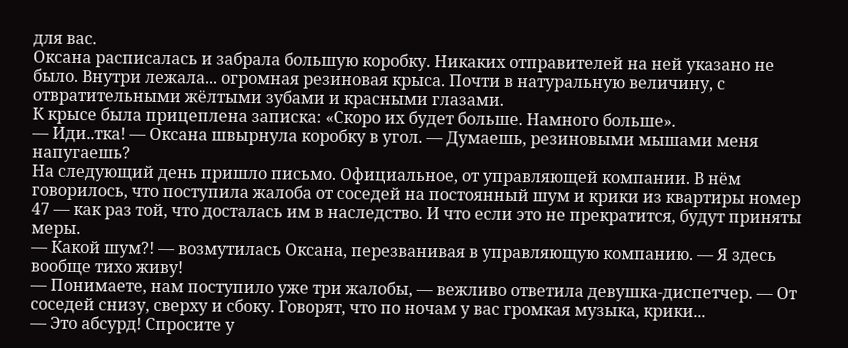для вас.
Оксана расписалась и забрала большую коробку. Никаких отправителей на ней указано не было. Внутри лежала... огромная резиновая крыса. Почти в натуральную величину, с отвратительными жёлтыми зубами и красными глазами.
К крысе была прицеплена записка: «Скоро их будет больше. Намного больше».
— Иди..тка! — Оксана швырнула коробку в угол. — Думаешь, резиновыми мышами меня напугаешь?
На следующий день пришло письмо. Официальное, от управляющей компании. В нём говорилось, что поступила жалоба от соседей на постоянный шум и крики из квартиры номер 47 — как раз той, что досталась им в наследство. И что если это не прекратится, будут приняты меры.
— Какой шум?! — возмутилась Оксана, перезванивая в управляющую компанию. — Я здесь вообще тихо живу!
— Понимаете, нам поступило уже три жалобы, — вежливо ответила девушка-диспетчер. — От соседей снизу, сверху и сбоку. Говорят, что по ночам у вас громкая музыка, крики...
— Это абсурд! Спросите у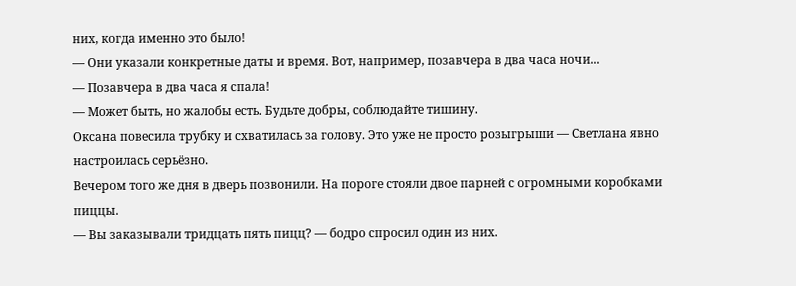них, когда именно это было!
— Они указали конкретные даты и время. Вот, например, позавчера в два часа ночи...
— Позавчера в два часа я спала!
— Может быть, но жалобы есть. Будьте добры, соблюдайте тишину.
Оксана повесила трубку и схватилась за голову. Это уже не просто розыгрыши — Светлана явно настроилась серьёзно.
Вечером того же дня в дверь позвонили. На пороге стояли двое парней с огромными коробками пиццы.
— Вы заказывали тридцать пять пицц? — бодро спросил один из них.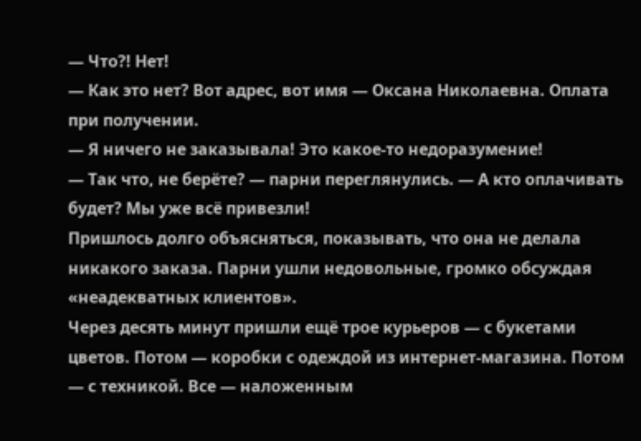— Что?! Нет!
— Как это нет? Вот адрес, вот имя — Оксана Николаевна. Оплата при получении.
— Я ничего не заказывала! Это какое-то недоразумение!
— Так что, не берёте? — парни переглянулись. — А кто оплачивать будет? Мы уже всё привезли!
Пришлось долго объясняться, показывать, что она не делала никакого заказа. Парни ушли недовольные, громко обсуждая «неадекватных клиентов».
Через десять минут пришли ещё трое курьеров — с букетами цветов. Потом — коробки с одеждой из интернет-магазина. Потом — с техникой. Все — наложенным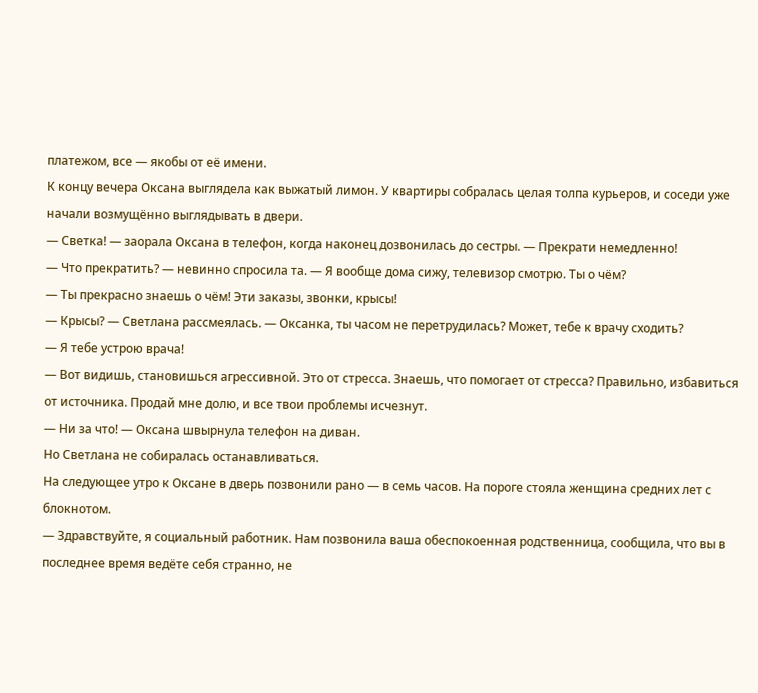платежом, все — якобы от её имени.
К концу вечера Оксана выглядела как выжатый лимон. У квартиры собралась целая толпа курьеров, и соседи уже начали возмущённо выглядывать в двери.
— Светка! — заорала Оксана в телефон, когда наконец дозвонилась до сестры. — Прекрати немедленно!
— Что прекратить? — невинно спросила та. — Я вообще дома сижу, телевизор смотрю. Ты о чём?
— Ты прекрасно знаешь о чём! Эти заказы, звонки, крысы!
— Крысы? — Светлана рассмеялась. — Оксанка, ты часом не перетрудилась? Может, тебе к врачу сходить?
— Я тебе устрою врача!
— Вот видишь, становишься агрессивной. Это от стресса. Знаешь, что помогает от стресса? Правильно, избавиться от источника. Продай мне долю, и все твои проблемы исчезнут.
— Ни за что! — Оксана швырнула телефон на диван.
Но Светлана не собиралась останавливаться.
На следующее утро к Оксане в дверь позвонили рано — в семь часов. На пороге стояла женщина средних лет с блокнотом.
— Здравствуйте, я социальный работник. Нам позвонила ваша обеспокоенная родственница, сообщила, что вы в последнее время ведёте себя странно, не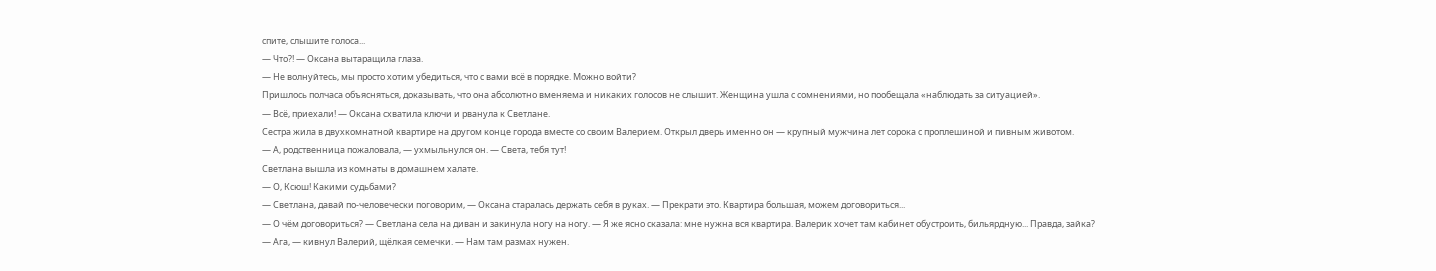спите, слышите голоса...
— Что?! — Оксана вытаращила глаза.
— Не волнуйтесь, мы просто хотим убедиться, что с вами всё в порядке. Можно войти?
Пришлось полчаса объясняться, доказывать, что она абсолютно вменяема и никаких голосов не слышит. Женщина ушла с сомнениями, но пообещала «наблюдать за ситуацией».
— Всё, приехали! — Оксана схватила ключи и рванула к Светлане.
Сестра жила в двухкомнатной квартире на другом конце города вместе со своим Валерием. Открыл дверь именно он — крупный мужчина лет сорока с проплешиной и пивным животом.
— А, родственница пожаловала, — ухмыльнулся он. — Света, тебя тут!
Светлана вышла из комнаты в домашнем халате.
— О, Ксюш! Какими судьбами?
— Светлана, давай по-человечески поговорим, — Оксана старалась держать себя в руках. — Прекрати это. Квартира большая, можем договориться...
— О чём договориться? — Светлана села на диван и закинула ногу на ногу. — Я же ясно сказала: мне нужна вся квартира. Валерик хочет там кабинет обустроить, бильярдную... Правда, зайка?
— Ага, — кивнул Валерий, щёлкая семечки. — Нам там размах нужен.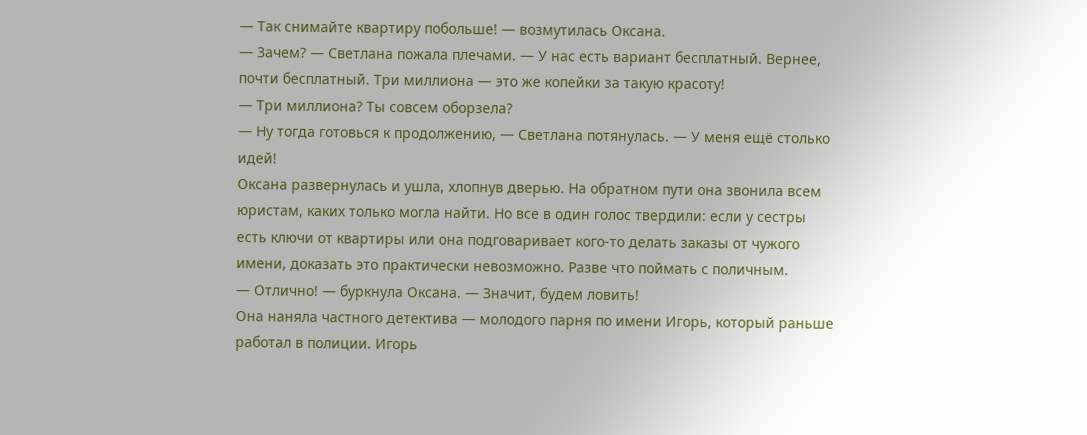— Так снимайте квартиру побольше! — возмутилась Оксана.
— Зачем? — Светлана пожала плечами. — У нас есть вариант бесплатный. Вернее, почти бесплатный. Три миллиона — это же копейки за такую красоту!
— Три миллиона? Ты совсем оборзела?
— Ну тогда готовься к продолжению, — Светлана потянулась. — У меня ещё столько идей!
Оксана развернулась и ушла, хлопнув дверью. На обратном пути она звонила всем юристам, каких только могла найти. Но все в один голос твердили: если у сестры есть ключи от квартиры или она подговаривает кого-то делать заказы от чужого имени, доказать это практически невозможно. Разве что поймать с поличным.
— Отлично! — буркнула Оксана. — Значит, будем ловить!
Она наняла частного детектива — молодого парня по имени Игорь, который раньше работал в полиции. Игорь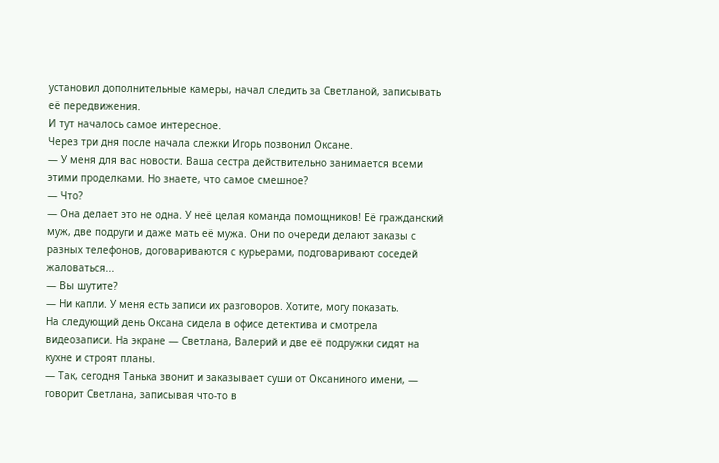установил дополнительные камеры, начал следить за Светланой, записывать её передвижения.
И тут началось самое интересное.
Через три дня после начала слежки Игорь позвонил Оксане.
— У меня для вас новости. Ваша сестра действительно занимается всеми этими проделками. Но знаете, что самое смешное?
— Что?
— Она делает это не одна. У неё целая команда помощников! Её гражданский муж, две подруги и даже мать её мужа. Они по очереди делают заказы с разных телефонов, договариваются с курьерами, подговаривают соседей жаловаться...
— Вы шутите?
— Ни капли. У меня есть записи их разговоров. Хотите, могу показать.
На следующий день Оксана сидела в офисе детектива и смотрела видеозаписи. На экране — Светлана, Валерий и две её подружки сидят на кухне и строят планы.
— Так, сегодня Танька звонит и заказывает суши от Оксаниного имени, — говорит Светлана, записывая что-то в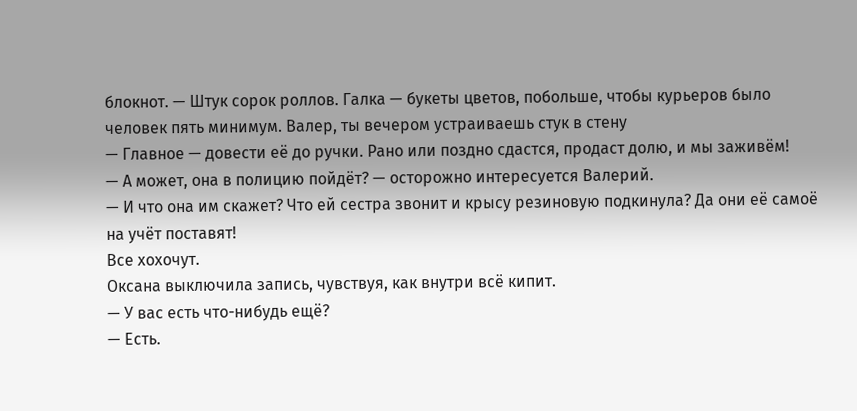блокнот. — Штук сорок роллов. Галка — букеты цветов, побольше, чтобы курьеров было человек пять минимум. Валер, ты вечером устраиваешь стук в стену
— Главное — довести её до ручки. Рано или поздно сдастся, продаст долю, и мы заживём!
— А может, она в полицию пойдёт? — осторожно интересуется Валерий.
— И что она им скажет? Что ей сестра звонит и крысу резиновую подкинула? Да они её самоё на учёт поставят!
Все хохочут.
Оксана выключила запись, чувствуя, как внутри всё кипит.
— У вас есть что-нибудь ещё?
— Есть.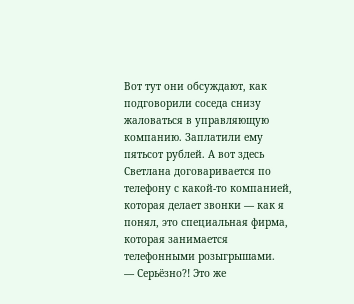Вот тут они обсуждают, как подговорили соседа снизу жаловаться в управляющую компанию. Заплатили ему пятьсот рублей. А вот здесь Светлана договаривается по телефону с какой-то компанией, которая делает звонки — как я понял, это специальная фирма, которая занимается телефонными розыгрышами.
— Серьёзно?! Это же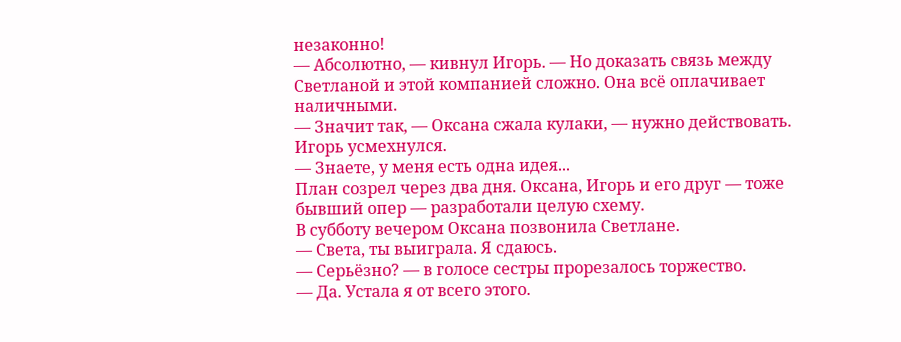незаконно!
— Абсолютно, — кивнул Игорь. — Но доказать связь между Светланой и этой компанией сложно. Она всё оплачивает наличными.
— Значит так, — Оксана сжала кулаки, — нужно действовать.
Игорь усмехнулся.
— Знаете, у меня есть одна идея...
План созрел через два дня. Оксана, Игорь и его друг — тоже бывший опер — разработали целую схему.
В субботу вечером Оксана позвонила Светлане.
— Света, ты выиграла. Я сдаюсь.
— Серьёзно? — в голосе сестры прорезалось торжество.
— Да. Устала я от всего этого.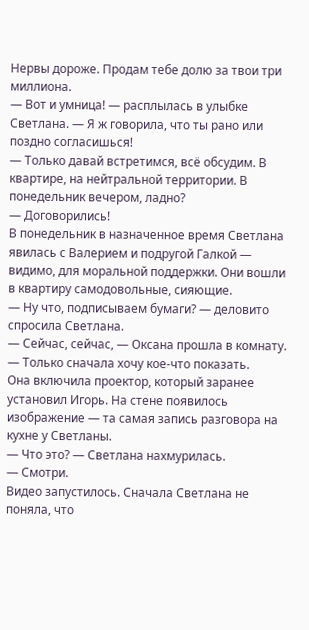Нервы дороже. Продам тебе долю за твои три миллиона.
— Вот и умница! — расплылась в улыбке Светлана. — Я ж говорила, что ты рано или поздно согласишься!
— Только давай встретимся, всё обсудим. В квартире, на нейтральной территории. В понедельник вечером, ладно?
— Договорились!
В понедельник в назначенное время Светлана явилась с Валерием и подругой Галкой — видимо, для моральной поддержки. Они вошли в квартиру самодовольные, сияющие.
— Ну что, подписываем бумаги? — деловито спросила Светлана.
— Сейчас, сейчас, — Оксана прошла в комнату. — Только сначала хочу кое-что показать.
Она включила проектор, который заранее установил Игорь. На стене появилось изображение — та самая запись разговора на кухне у Светланы.
— Что это? — Светлана нахмурилась.
— Смотри.
Видео запустилось. Сначала Светлана не поняла, что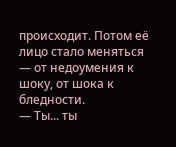происходит. Потом её лицо стало меняться — от недоумения к шоку, от шока к бледности.
— Ты... ты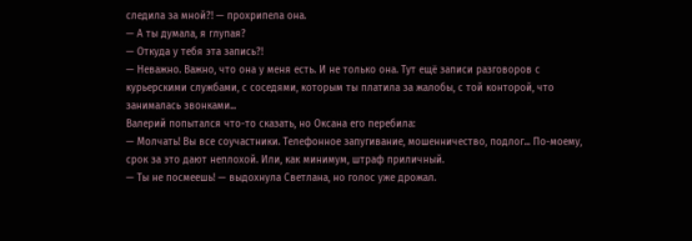следила за мной?! — прохрипела она.
— А ты думала, я глупая?
— Откуда у тебя эта запись?!
— Неважно. Важно, что она у меня есть. И не только она. Тут ещё записи разговоров с курьерскими службами, с соседями, которым ты платила за жалобы, с той конторой, что занималась звонками...
Валерий попытался что-то сказать, но Оксана его перебила:
— Молчать! Вы все соучастники. Телефонное запугивание, мошенничество, подлог... По-моему, срок за это дают неплохой. Или, как минимум, штраф приличный.
— Ты не посмеешь! — выдохнула Светлана, но голос уже дрожал.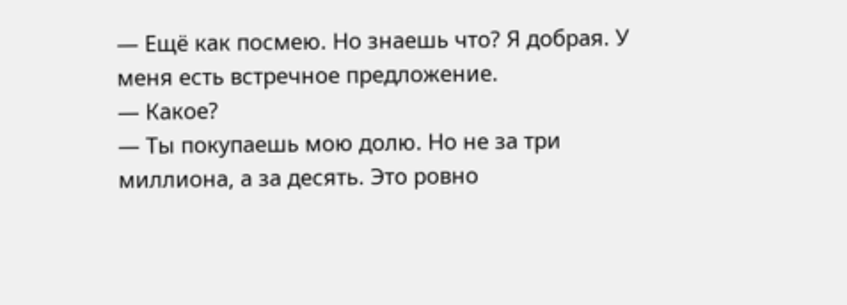— Ещё как посмею. Но знаешь что? Я добрая. У меня есть встречное предложение.
— Какое?
— Ты покупаешь мою долю. Но не за три миллиона, а за десять. Это ровно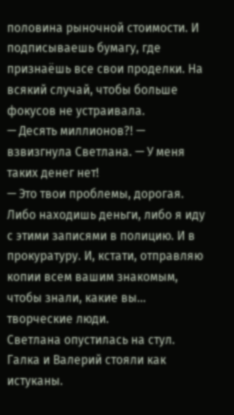половина рыночной стоимости. И подписываешь бумагу, где признаёшь все свои проделки. На всякий случай, чтобы больше фокусов не устраивала.
— Десять миллионов?! — взвизгнула Светлана. — У меня таких денег нет!
— Это твои проблемы, дорогая. Либо находишь деньги, либо я иду с этими записями в полицию. И в прокуратуру. И, кстати, отправляю копии всем вашим знакомым, чтобы знали, какие вы... творческие люди.
Светлана опустилась на стул. Галка и Валерий стояли как истуканы.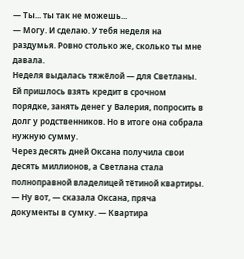— Ты... ты так не можешь...
— Могу. И сделаю. У тебя неделя на раздумья. Ровно столько же, сколько ты мне давала.
Неделя выдалась тяжёлой — для Светланы. Ей пришлось взять кредит в срочном порядке, занять денег у Валерия, попросить в долг у родственников. Но в итоге она собрала нужную сумму.
Через десять дней Оксана получила свои десять миллионов, а Светлана стала полноправной владелицей тётиной квартиры.
— Ну вот, — сказала Оксана, пряча документы в сумку. — Квартира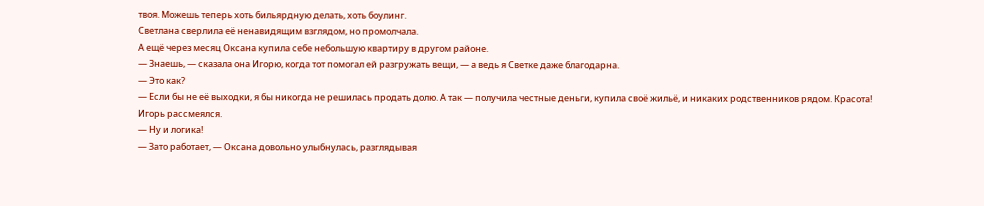твоя. Можешь теперь хоть бильярдную делать, хоть боулинг.
Светлана сверлила её ненавидящим взглядом, но промолчала.
А ещё через месяц Оксана купила себе небольшую квартиру в другом районе.
— Знаешь, — сказала она Игорю, когда тот помогал ей разгружать вещи, — а ведь я Светке даже благодарна.
— Это как?
— Если бы не её выходки, я бы никогда не решилась продать долю. А так — получила честные деньги, купила своё жильё, и никаких родственников рядом. Красота!
Игорь рассмеялся.
— Ну и логика!
— Зато работает, — Оксана довольно улыбнулась, разглядывая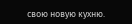свою новую кухню.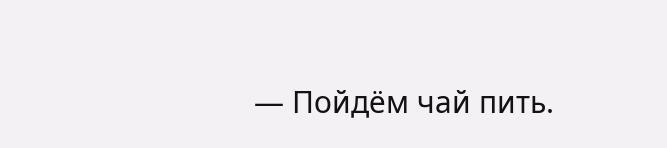— Пойдём чай пить.